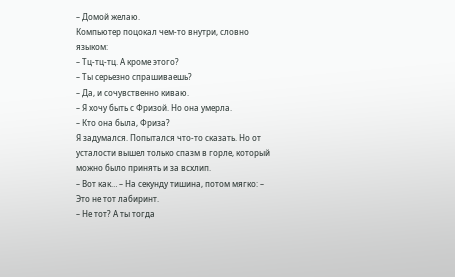– Домой желаю.
Компьютер поцокал чем-то внутри, словно языком:
– Тц-тц-тц. А кроме этого?
– Ты серьезно спрашиваешь?
– Да, и сочувственно киваю.
– Я хочу быть с Фризой. Но она умерла.
– Кто она была, Фриза?
Я задумался. Попытался что-то сказать. Но от усталости вышел только спазм в горле, который можно было принять и за всхлип.
– Вот как… – На секунду тишина, потом мягко: – Это не тот лабиринт.
– Не тот? А ты тогда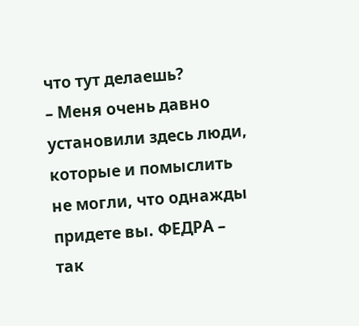что тут делаешь?
– Меня очень давно установили здесь люди, которые и помыслить не могли, что однажды придете вы. ФЕДРА – так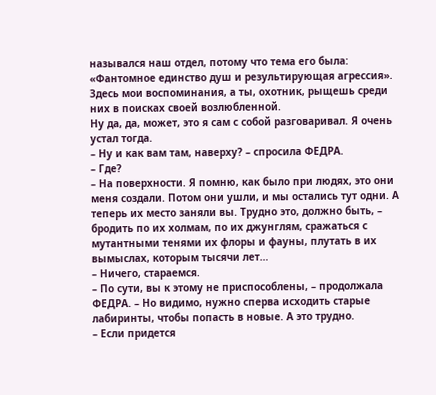назывался наш отдел, потому что тема его была: «Фантомное единство душ и результирующая агрессия». Здесь мои воспоминания, а ты, охотник, рыщешь среди них в поисках своей возлюбленной.
Ну да, да, может, это я сам с собой разговаривал. Я очень устал тогда.
– Ну и как вам там, наверху? – спросила ФЕДРА.
– Где?
– На поверхности. Я помню, как было при людях, это они меня создали. Потом они ушли, и мы остались тут одни. А теперь их место заняли вы. Трудно это, должно быть, – бродить по их холмам, по их джунглям, сражаться с мутантными тенями их флоры и фауны, плутать в их вымыслах, которым тысячи лет…
– Ничего, стараемся.
– По сути, вы к этому не приспособлены, – продолжала ФЕДРА. – Но видимо, нужно сперва исходить старые лабиринты, чтобы попасть в новые. А это трудно.
– Если придется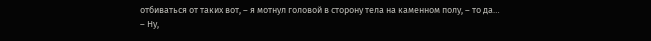отбиваться от таких вот, – я мотнул головой в сторону тела на каменном полу, – то да…
– Ну,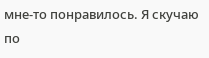мне-то понравилось. Я скучаю по